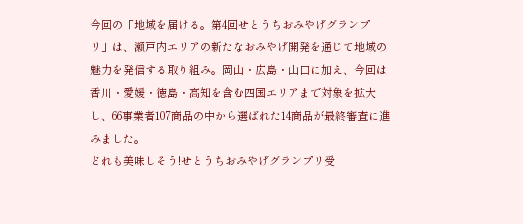今回の「地域を届ける。第4回せとうちおみやげグランプリ」は、瀬戸内エリアの新たなおみやげ開発を通じて地域の魅力を発信する取り組み。岡山・広島・山口に加え、今回は香川・愛媛・徳島・高知を含む四国エリアまで対象を拡大し、66事業者107商品の中から選ばれた14商品が最終審査に進みました。
どれも美味しそう!せとうちおみやげグランプリ受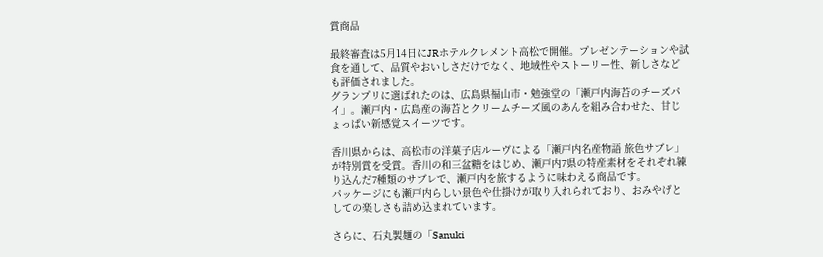賞商品

最終審査は5月14日にJRホテルクレメント高松で開催。プレゼンテーションや試食を通して、品質やおいしさだけでなく、地域性やストーリー性、新しさなども評価されました。
グランプリに選ばれたのは、広島県福山市・勉強堂の「瀬戸内海苔のチーズパイ」。瀬戸内・広島産の海苔とクリームチーズ風のあんを組み合わせた、甘じょっぱい新感覚スイーツです。

香川県からは、高松市の洋菓子店ルーヴによる「瀬戸内名産物語 旅色サブレ」が特別賞を受賞。香川の和三盆糖をはじめ、瀬戸内7県の特産素材をそれぞれ練り込んだ7種類のサブレで、瀬戸内を旅するように味わえる商品です。
パッケージにも瀬戸内らしい景色や仕掛けが取り入れられており、おみやげとしての楽しさも詰め込まれています。

さらに、石丸製麺の「Sanuki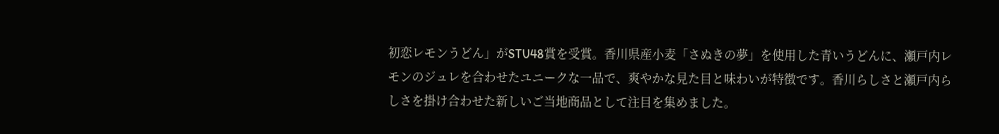初恋レモンうどん」がSTU48賞を受賞。香川県産小麦「さぬきの夢」を使用した青いうどんに、瀬戸内レモンのジュレを合わせたユニークな一品で、爽やかな見た目と味わいが特徴です。香川らしさと瀬戸内らしさを掛け合わせた新しいご当地商品として注目を集めました。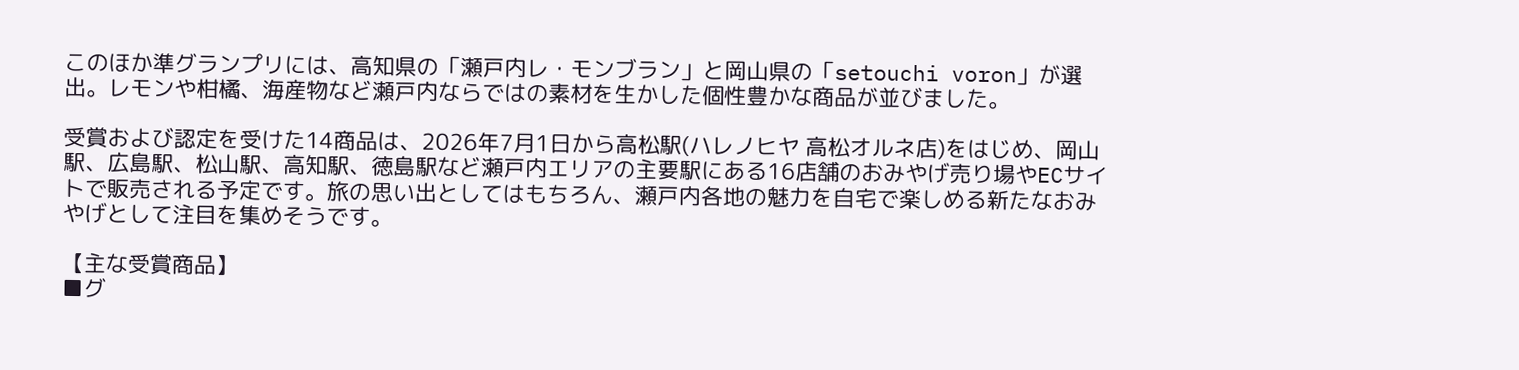このほか準グランプリには、高知県の「瀬戸内レ・モンブラン」と岡山県の「setouchi voron」が選出。レモンや柑橘、海産物など瀬戸内ならではの素材を生かした個性豊かな商品が並びました。

受賞および認定を受けた14商品は、2026年7月1日から高松駅(ハレノヒヤ 高松オルネ店)をはじめ、岡山駅、広島駅、松山駅、高知駅、徳島駅など瀬戸内エリアの主要駅にある16店舗のおみやげ売り場やECサイトで販売される予定です。旅の思い出としてはもちろん、瀬戸内各地の魅力を自宅で楽しめる新たなおみやげとして注目を集めそうです。

【主な受賞商品】
■グ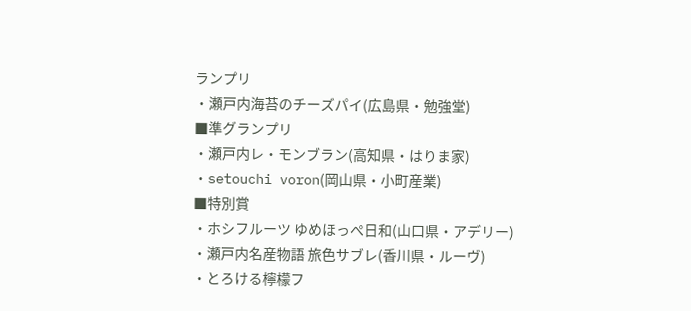ランプリ
・瀬戸内海苔のチーズパイ(広島県・勉強堂)
■準グランプリ
・瀬戸内レ・モンブラン(高知県・はりま家)
・setouchi voron(岡山県・小町産業)
■特別賞
・ホシフルーツ ゆめほっぺ日和(山口県・アデリー)
・瀬戸内名産物語 旅色サブレ(香川県・ルーヴ)
・とろける檸檬フ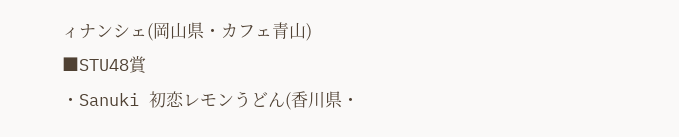ィナンシェ(岡山県・カフェ青山)
■STU48賞
・Sanuki 初恋レモンうどん(香川県・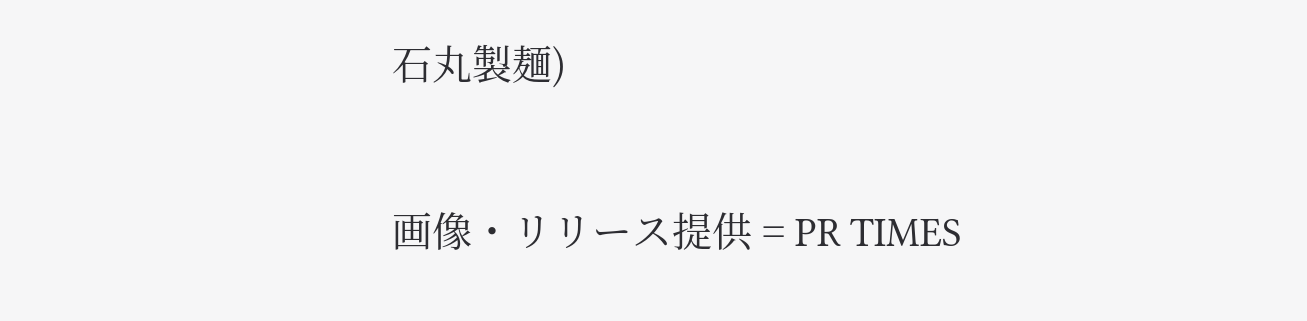石丸製麺)

画像・リリース提供 = PR TIMES